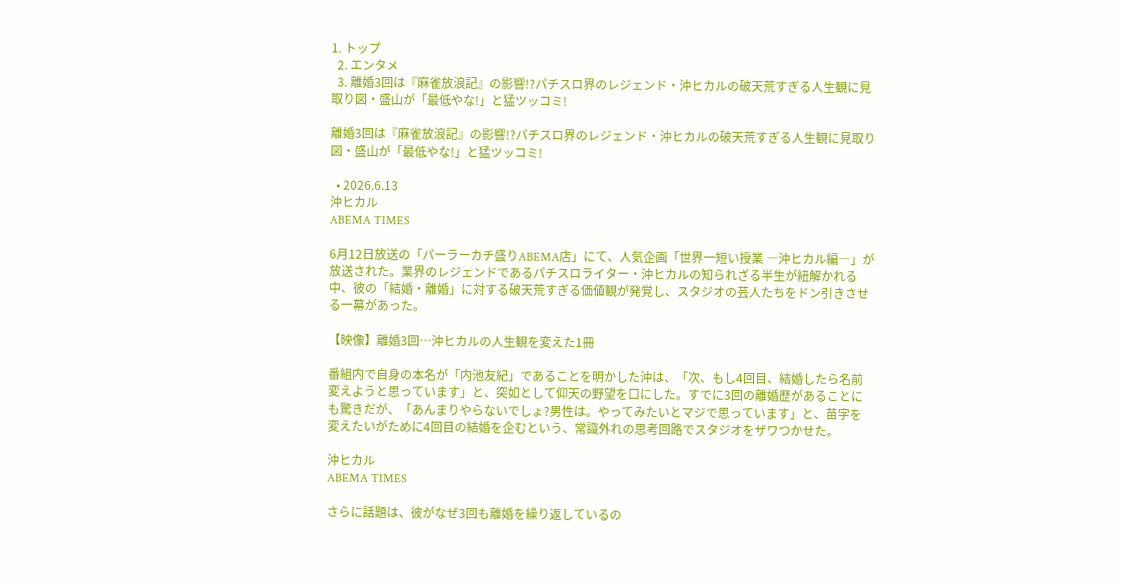1. トップ
  2. エンタメ
  3. 離婚3回は『麻雀放浪記』の影響!?パチスロ界のレジェンド・沖ヒカルの破天荒すぎる人生観に見取り図・盛山が「最低やな!」と猛ツッコミ!

離婚3回は『麻雀放浪記』の影響!?パチスロ界のレジェンド・沖ヒカルの破天荒すぎる人生観に見取り図・盛山が「最低やな!」と猛ツッコミ!

  • 2026.6.13
沖ヒカル
ABEMA TIMES

6月12日放送の「パーラーカチ盛りABEMA店」にて、人気企画「世界一短い授業 ―沖ヒカル編―」が放送された。業界のレジェンドであるパチスロライター・沖ヒカルの知られざる半生が紐解かれる中、彼の「結婚・離婚」に対する破天荒すぎる価値観が発覚し、スタジオの芸人たちをドン引きさせる一幕があった。

【映像】離婚3回…沖ヒカルの人生観を変えた1冊

番組内で自身の本名が「内池友紀」であることを明かした沖は、「次、もし4回目、結婚したら名前変えようと思っています」と、突如として仰天の野望を口にした。すでに3回の離婚歴があることにも驚きだが、「あんまりやらないでしょ?男性は。やってみたいとマジで思っています」と、苗字を変えたいがために4回目の結婚を企むという、常識外れの思考回路でスタジオをザワつかせた。

沖ヒカル
ABEMA TIMES

さらに話題は、彼がなぜ3回も離婚を繰り返しているの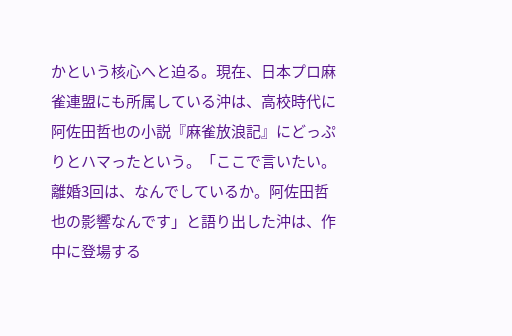かという核心へと迫る。現在、日本プロ麻雀連盟にも所属している沖は、高校時代に阿佐田哲也の小説『麻雀放浪記』にどっぷりとハマったという。「ここで言いたい。離婚3回は、なんでしているか。阿佐田哲也の影響なんです」と語り出した沖は、作中に登場する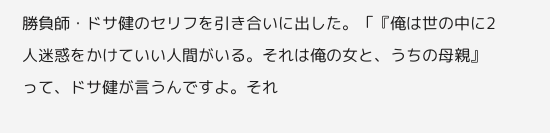勝負師・ドサ健のセリフを引き合いに出した。「『俺は世の中に2人迷惑をかけていい人間がいる。それは俺の女と、うちの母親』って、ドサ健が言うんですよ。それ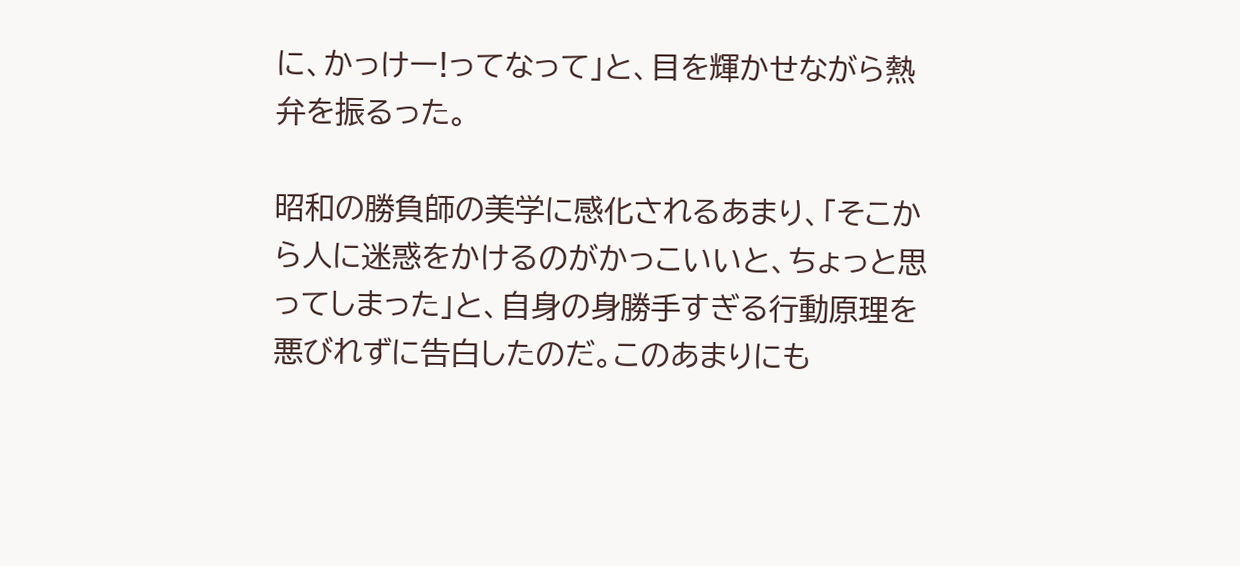に、かっけー!ってなって」と、目を輝かせながら熱弁を振るった。

昭和の勝負師の美学に感化されるあまり、「そこから人に迷惑をかけるのがかっこいいと、ちょっと思ってしまった」と、自身の身勝手すぎる行動原理を悪びれずに告白したのだ。このあまりにも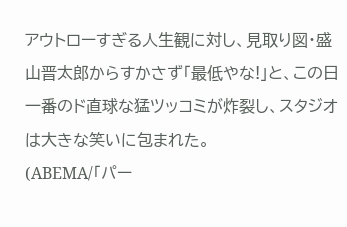アウトローすぎる人生観に対し、見取り図・盛山晋太郎からすかさず「最低やな!」と、この日一番のド直球な猛ツッコミが炸裂し、スタジオは大きな笑いに包まれた。
(ABEMA/「パー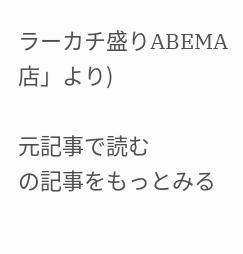ラーカチ盛りABEMA店」より)

元記事で読む
の記事をもっとみる